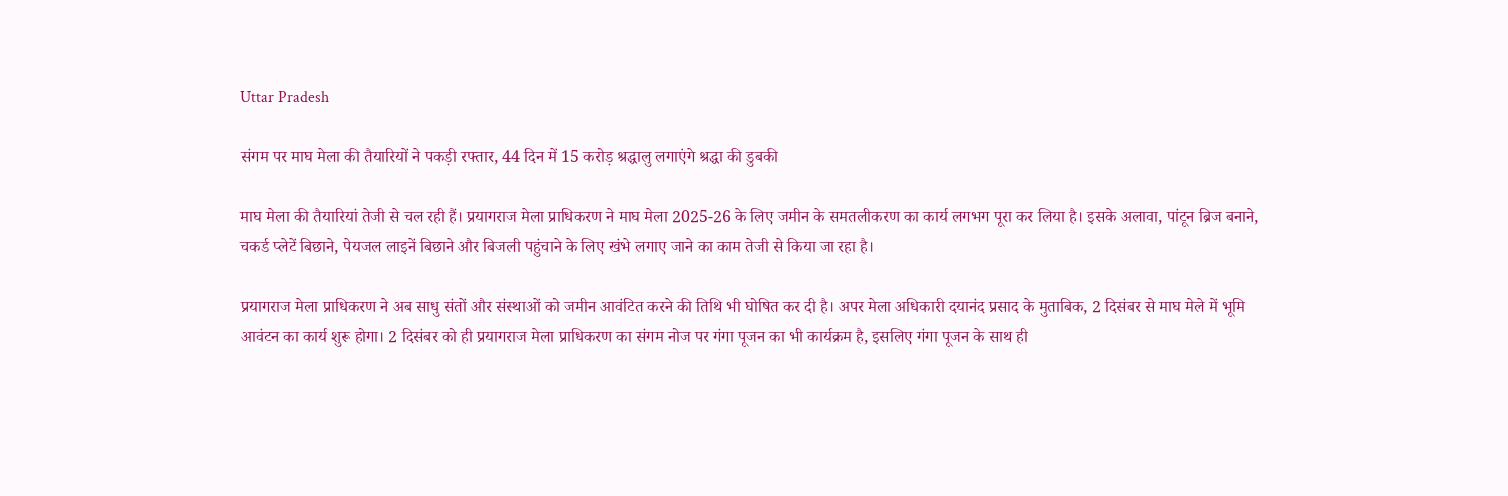Uttar Pradesh

संगम पर माघ मेला की तैयारियों ने पकड़ी रफ्तार, 44 दिन में 15 करोड़ श्रद्धालु लगाएंगे श्रद्धा की डुबकी

माघ मेला की तैयारियां तेजी से चल रही हैं। प्रयागराज मेला प्राधिकरण ने माघ मेला 2025-26 के लिए जमीन के समतलीकरण का कार्य लगभग पूरा कर लिया है। इसके अलावा, पांटून ब्रिज बनाने, चकर्ड प्लेटें बिछाने, पेयजल लाइनें बिछाने और बिजली पहुंचाने के लिए खंभे लगाए जाने का काम तेजी से किया जा रहा है।

प्रयागराज मेला प्राधिकरण ने अब साधु संतों और संस्थाओं को जमीन आवंटित करने की तिथि भी घोषित कर दी है। अपर मेला अधिकारी दयानंद प्रसाद के मुताबिक, 2 दिसंबर से माघ मेले में भूमि आवंटन का कार्य शुरू होगा। 2 दिसंबर को ही प्रयागराज मेला प्राधिकरण का संगम नोज पर गंगा पूजन का भी कार्यक्रम है, इसलिए गंगा पूजन के साथ ही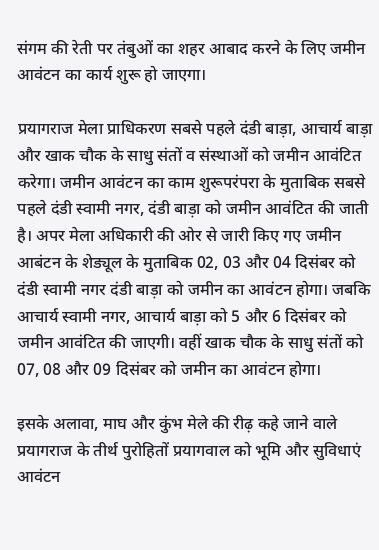संगम की रेती पर तंबुओं का शहर आबाद करने के लिए जमीन आवंटन का कार्य शुरू हो जाएगा।

प्रयागराज मेला प्राधिकरण सबसे पहले दंडी बाड़ा, आचार्य बाड़ा और खाक चौक के साधु संतों व संस्थाओं को जमीन आवंटित करेगा। जमीन आवंटन का काम शुरूपरंपरा के मुताबिक सबसे पहले दंडी स्वामी नगर, दंडी बाड़ा को जमीन आवंटित की जाती है। अपर मेला अधिकारी की ओर से जारी किए गए जमीन आबंटन के शेड्यूल के मुताबिक 02, 03 और 04 दिसंबर को दंडी स्वामी नगर दंडी बाड़ा को जमीन का आवंटन होगा। जबकि आचार्य स्वामी नगर, आचार्य बाड़ा को 5 और 6 दिसंबर को जमीन आवंटित की जाएगी। वहीं खाक चौक के साधु संतों को 07, 08 और 09 दिसंबर को जमीन का आवंटन होगा।

इसके अलावा, माघ और कुंभ मेले की रीढ़ कहे जाने वाले प्रयागराज के तीर्थ पुरोहितों प्रयागवाल को भूमि और सुविधाएं आवंटन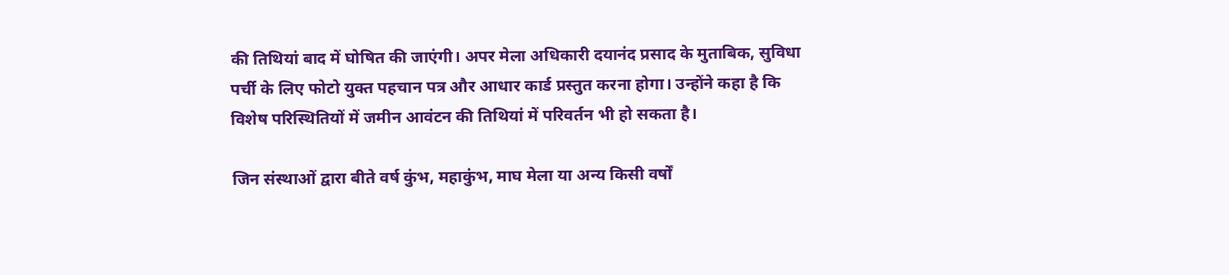की तिथियां बाद में घोषित की जाएंगी। अपर मेला अधिकारी दयानंद प्रसाद के मुताबिक, सुविधा पर्ची के लिए फोटो युक्त पहचान पत्र और आधार कार्ड प्रस्तुत करना होगा। उन्होंने कहा है कि विशेष परिस्थितियों में जमीन आवंटन की तिथियां में परिवर्तन भी हो सकता है।

जिन संस्थाओं द्वारा बीते वर्ष कुंभ, महाकुंभ, माघ मेला या अन्य किसी वर्षों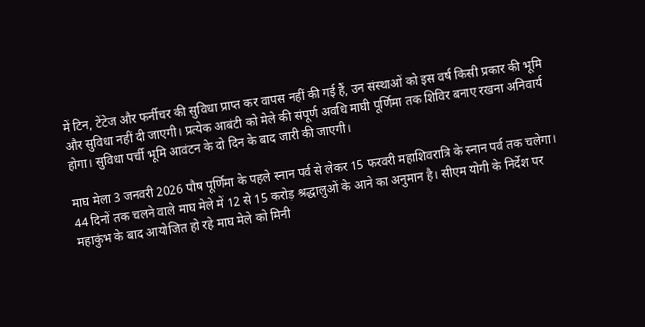में टिन, टेंटेज और फर्नीचर की सुविधा प्राप्त कर वापस नहीं की गई हैं, उन संस्थाओं को इस वर्ष किसी प्रकार की भूमि और सुविधा नहीं दी जाएगी। प्रत्येक आबंटी को मेले की संपूर्ण अवधि माघी पूर्णिमा तक शिविर बनाए रखना अनिवार्य होगा। सुविधा पर्ची भूमि आवंटन के दो दिन के बाद जारी की जाएगी।

माघ मेला 3 जनवरी 2026 पौष पूर्णिमा के पहले स्नान पर्व से लेकर 15 फरवरी महाशिवरात्रि के स्नान पर्व तक चलेगा। 44 दिनों तक चलने वाले माघ मेले में 12 से 15 करोड़ श्रद्धालुओं के आने का अनुमान है। सीएम योगी के निर्देश पर महाकुंभ के बाद आयोजित हो रहे माघ मेले को मिनी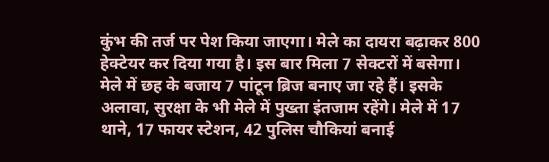कुंभ की तर्ज पर पेश किया जाएगा। मेले का दायरा बढ़ाकर 800 हेक्टेयर कर दिया गया है। इस बार मिला 7 सेक्टरों में बसेगा। मेले में छह के बजाय 7 पांटून ब्रिज बनाए जा रहे हैं। इसके अलावा, सुरक्षा के भी मेले में पुख्ता इंतजाम रहेंगे। मेले में 17 थाने, 17 फायर स्टेशन, 42 पुलिस चौकियां बनाई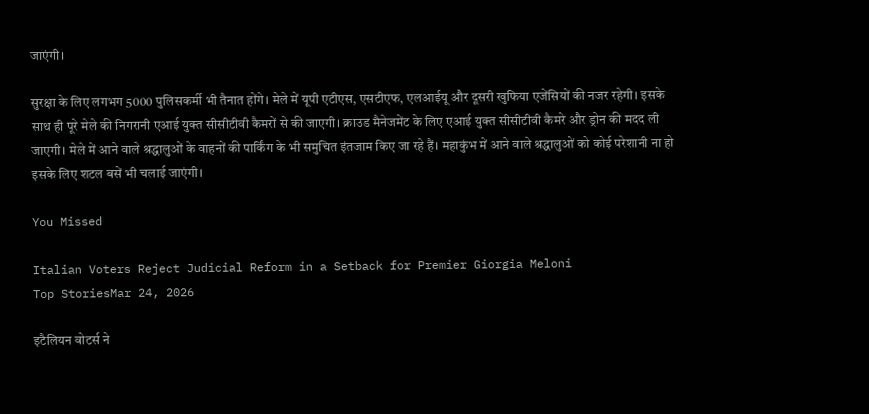जाएंगी।

सुरक्षा के लिए लगभग 5000 पुलिसकर्मी भी तैनात होंगे। मेले में यूपी एटीएस, एसटीएफ, एलआईयू और दूसरी खुफिया एजेंसियों की नजर रहेगी। इसके साथ ही पूरे मेले की निगरानी एआई युक्त सीसीटीवी कैमरों से की जाएगी। क्राउड मैनेजमेंट के लिए एआई युक्त सीसीटीवी कैमरे और ड्रोन की मदद ली जाएगी। मेले में आने वाले श्रद्धालुओं के वाहनों की पार्किंग के भी समुचित इंतजाम किए जा रहे हैं। महाकुंभ में आने वाले श्रद्धालुओं को कोई परेशानी ना हो इसके लिए शटल बसें भी चलाई जाएंगी।

You Missed

Italian Voters Reject Judicial Reform in a Setback for Premier Giorgia Meloni
Top StoriesMar 24, 2026

इटैलियन वोटर्स ने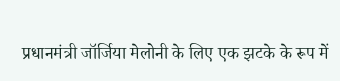प्रधानमंत्री जॉर्जिया मेलोनी के लिए एक झटके के रूप में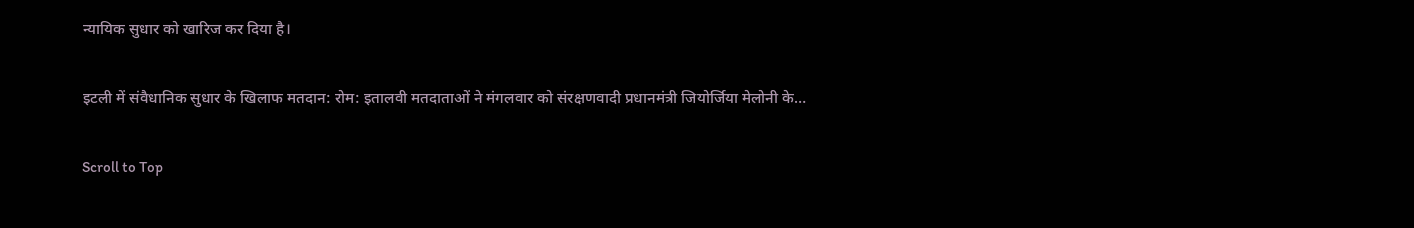न्यायिक सुधार को खारिज कर दिया है।

इटली में संवैधानिक सुधार के खिलाफ मतदान: रोम: इतालवी मतदाताओं ने मंगलवार को संरक्षणवादी प्रधानमंत्री जियोर्जिया मेलोनी के…

Scroll to Top